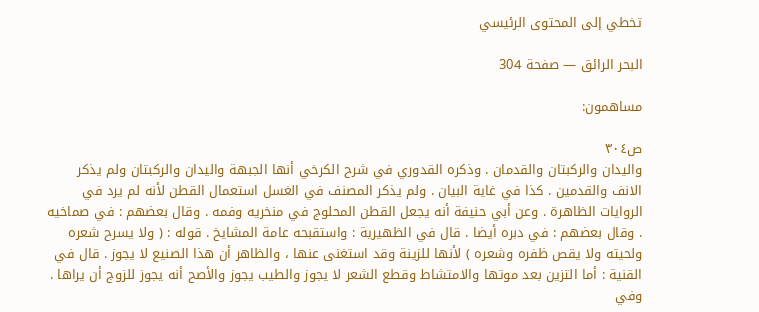تخطي إلى المحتوى الرئيسي

البحر الرائق — صفحة 304

مساهمون:

ص٣٠٤
واليدان والركبتان والقدمان . وذكره القدوري في شرح الكرخي أنها الجبهة واليدان والركبتان ولم يذكر الانف والقدمين . كذا في غاية البيان . ولم يذكر المصنف في الغسل استعمال القطن لأنه لم يرد في الروايات الظاهرة . وعن أبي حنيفة أنه يجعل القطن المحلوج في منخريه وفمه . وقال بعضهم : في صماخيه . وقال بعضهم : في دبره أيضا . قال في الظهيرية : واستقبحه عامة المشايخ . قوله : ( ولا يسرح شعره ولحيته ولا يقص ظفره وشعره ) لأنها للزينة وقد استغنى عنها ، والظاهر أن هذا الصنيع لا يجوز . قال في القنية : أما التزين بعد موتها والامتشاط وقطع الشعر لا يجوز والطيب يجوز والأصح أنه يجوز للزوج أن يراها . وفي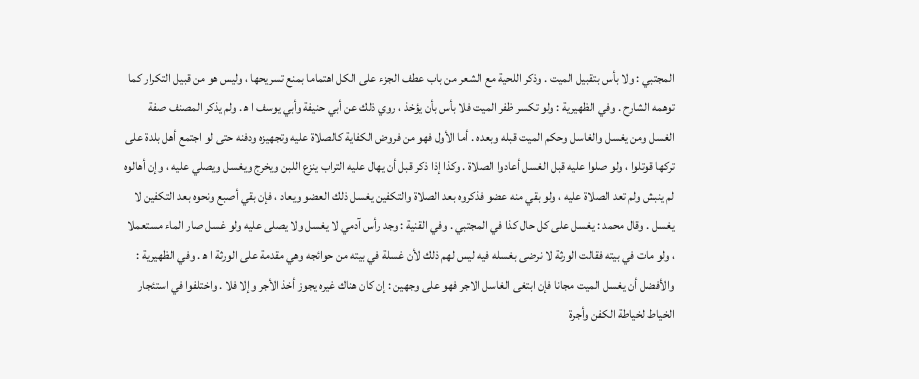المجتبي : ولا بأس بتقبيل الميت . وذكر اللحية مع الشعر من باب عطف الجزء على الكل اهتماما بمنع تسريحها ، وليس هو من قبيل التكرار كما توهمه الشارح . وفي الظهيرية : ولو تكسر ظفر الميت فلا بأس بأن يؤخذ ، روي ذلك عن أبي حنيفة وأبي يوسف ا ه‍ . ولم يذكر المصنف صفة الغسل ومن يغسل والغاسل وحكم الميت قبله وبعده . أما الأول فهو من فروض الكفاية كالصلاة عليه وتجهيزه ودفنه حتى لو اجتمع أهل بلدة على تركها قوتلوا ، ولو صلوا عليه قبل الغسل أعادوا الصلاة . وكذا إذا ذكر قبل أن يهال عليه التراب ينزع اللبن ويخرج ويغسل ويصلي عليه ، وإن أهالوه لم ينبش ولم تعد الصلاة عليه ، ولو بقي منه عضو فذكروه بعد الصلاة والتكفين يغسل ذلك العضو ويعاد ، فإن بقي أصبع ونحوه بعد التكفين لا يغسل . وقال محمد : يغسل على كل حال كذا في المجتبي . وفي القنية : وجد رأس آدمي لا يغسل ولا يصلى عليه ولو غسل صار الماء مستعملا ، ولو مات في بيته فقالت الورثة لا نرضى بغسله فيه ليس لهم ذلك لأن غسلة في بيته من حوائجه وهي مقدمة على الورثة ا ه‍ . وفي الظهيرية : والأفضل أن يغسل الميت مجانا فإن ابتغى الغاسل الاجر فهو على وجهين : إن كان هناك غيره يجوز أخذ الأجر وإلا فلا . واختلفوا في استئجار الخياط لخياطة الكفن وأجرة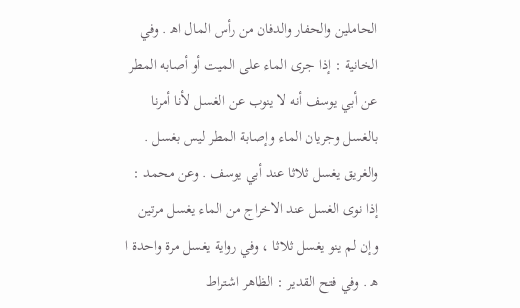الحاملين والحفار والدفان من رأس المال اه‍ . وفي الخانية : إذا جرى الماء على الميت أو أصابه المطر عن أبي يوسف أنه لا ينوب عن الغسل لأنا أمرنا بالغسل وجريان الماء وإصابة المطر ليس بغسل . والغريق يغسل ثلاثا عند أبي يوسف . وعن محمد : إذا نوى الغسل عند الاخراج من الماء يغسل مرتين وإن لم ينو يغسل ثلاثا ، وفي رواية يغسل مرة واحدة ا ه‍ . وفي فتح القدير : الظاهر اشتراط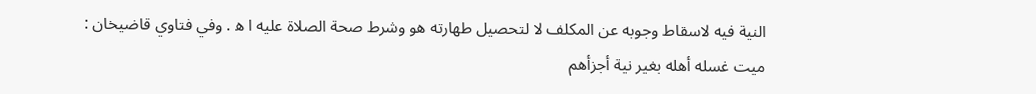النية فيه لاسقاط وجوبه عن المكلف لا لتحصيل طهارته هو وشرط صحة الصلاة عليه ا ه‍ . وفي فتاوي قاضيخان : ميت غسله أهله بغير نية أجزأهم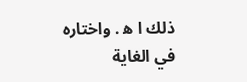ذلك ا ه‍ . واختاره في الغاية